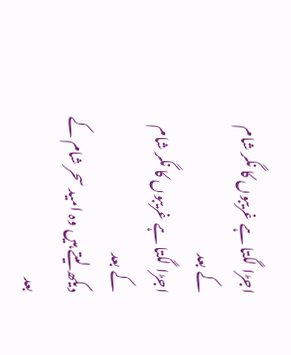اجڑا لگتا ہے غریبوں کا نگر شام کے بعد
اجڑا لگتا ہے غریبوں کا نگر شام کے بعد
دیکھ لیتے ہیں وہ امید سحر شام کے بعد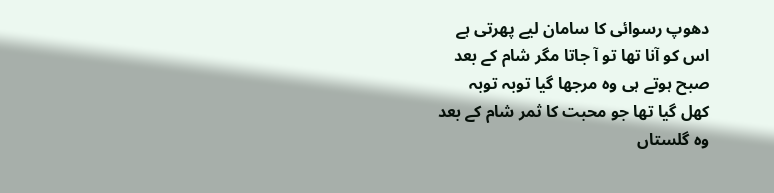دھوپ رسوائی کا سامان لیے پھرتی ہے
اس کو آنا تھا تو آ جاتا مگر شام کے بعد
صبح ہوتے ہی وہ مرجھا گیا توبہ توبہ
کھل گیا تھا جو محبت کا ثمر شام کے بعد
وہ گلستاں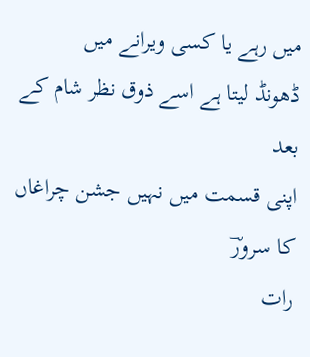میں رہے یا کسی ویرانے میں
ڈھونڈ لیتا ہے اسے ذوق نظر شام کے بعد
اپنی قسمت میں نہیں جشن چراغاں کا سرورؔ
رات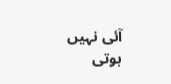آئی نہیں ہوتی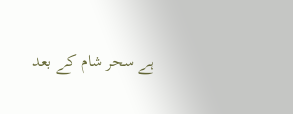ہے سحر شام کے بعد